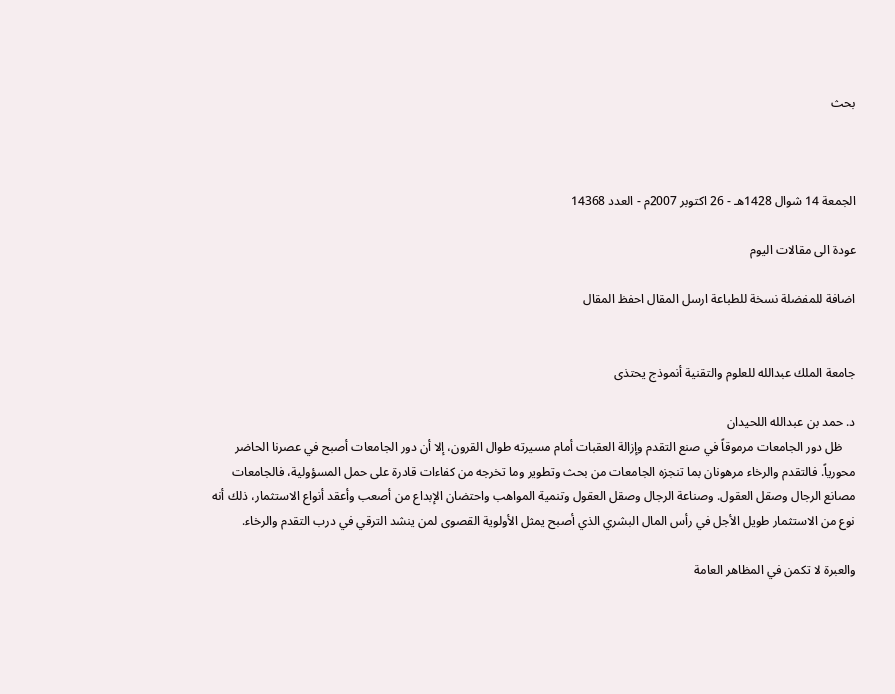بحث



الجمعة 14 شوال 1428هـ - 26 اكتوبر 2007م - العدد 14368

عودة الى مقالات اليوم

اضافة للمفضلة نسخة للطباعة ارسل المقال احفظ المقال


جامعة الملك عبدالله للعلوم والتقنية أنموذج يحتذى

د. حمد بن عبدالله اللحيدان
    ظل دور الجامعات مرموقاً في صنع التقدم وإزالة العقبات أمام مسيرته طوال القرون، إلا أن دور الجامعات أصبح في عصرنا الحاضر محورياً. فالتقدم والرخاء مرهونان بما تنجزه الجامعات من بحث وتطوير وما تخرجه من كفاءات قادرة على حمل المسؤولية، فالجامعات مصانع الرجال وصقل العقول. وصناعة الرجال وصقل العقول وتنمية المواهب واحتضان الإبداع من أصعب وأعقد أنواع الاستثمار، ذلك أنه نوع من الاستثمار طويل الأجل في رأس المال البشري الذي أصبح يمثل الأولوية القصوى لمن ينشد الترقي في درب التقدم والرخاء.

والعبرة لا تكمن في المظاهر العامة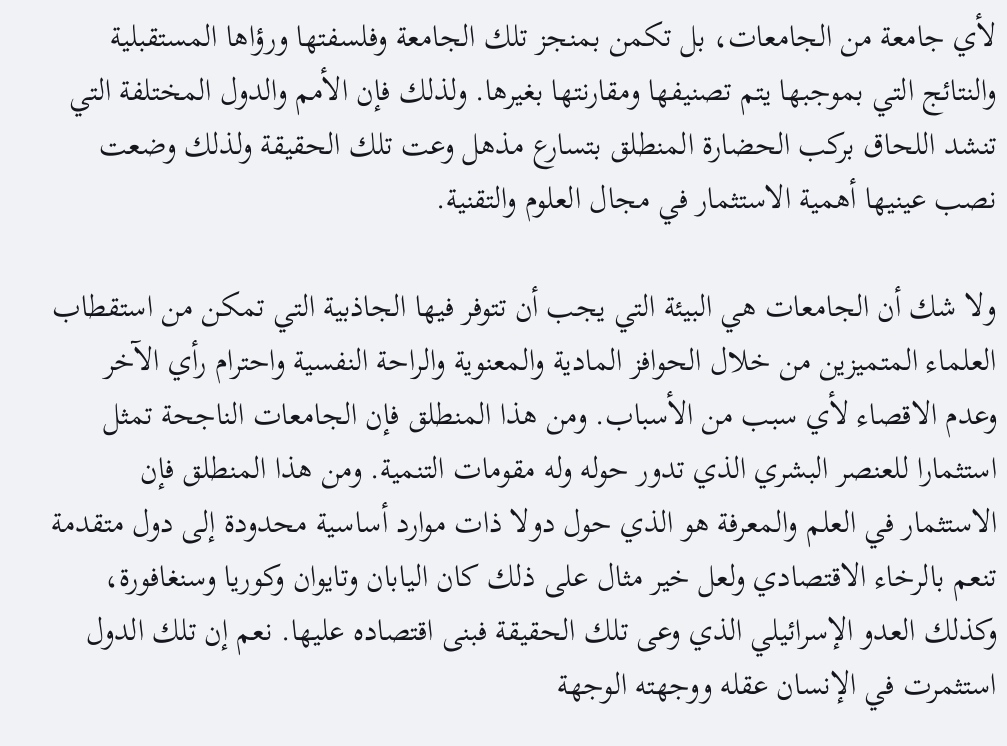لأي جامعة من الجامعات، بل تكمن بمنجز تلك الجامعة وفلسفتها ورؤاها المستقبلية والنتائج التي بموجبها يتم تصنيفها ومقارنتها بغيرها. ولذلك فإن الأمم والدول المختلفة التي تنشد اللحاق بركب الحضارة المنطلق بتسارع مذهل وعت تلك الحقيقة ولذلك وضعت نصب عينيها أهمية الاستثمار في مجال العلوم والتقنية.

ولا شك أن الجامعات هي البيئة التي يجب أن تتوفر فيها الجاذبية التي تمكن من استقطاب العلماء المتميزين من خلال الحوافز المادية والمعنوية والراحة النفسية واحترام رأي الآخر وعدم الاقصاء لأي سبب من الأسباب. ومن هذا المنطلق فإن الجامعات الناجحة تمثل استثمارا للعنصر البشري الذي تدور حوله وله مقومات التنمية. ومن هذا المنطلق فإن الاستثمار في العلم والمعرفة هو الذي حول دولا ذات موارد أساسية محدودة إلى دول متقدمة تنعم بالرخاء الاقتصادي ولعل خير مثال على ذلك كان اليابان وتايوان وكوريا وسنغافورة، وكذلك العدو الإسرائيلي الذي وعى تلك الحقيقة فبنى اقتصاده عليها. نعم إن تلك الدول استثمرت في الإنسان عقله ووجهته الوجهة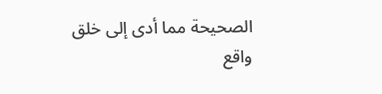الصحيحة مما أدى إلى خلق واقع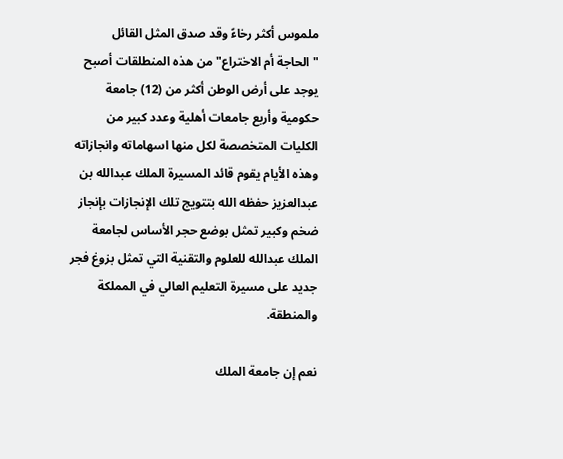ملموس أكثر رخاءً وقد صدق المثل القائل "الحاجة أم الاختراع" من هذه المنطلقات أصبح يوجد على أرض الوطن أكثر من (12) جامعة حكومية وأربع جامعات أهلية وعدد كبير من الكليات المتخصصة لكل منها اسهاماته وانجازاته وهذه الأيام يقوم قائد المسيرة الملك عبدالله بن عبدالعزيز حفظه الله بتتويج تلك الإنجازات بإنجاز ضخم وكبير تمثل بوضع حجر الأساس لجامعة الملك عبدالله للعلوم والتقنية التي تمثل بزوغ فجر جديد على مسيرة التعليم العالي في المملكة والمنطقة.

نعم إن جامعة الملك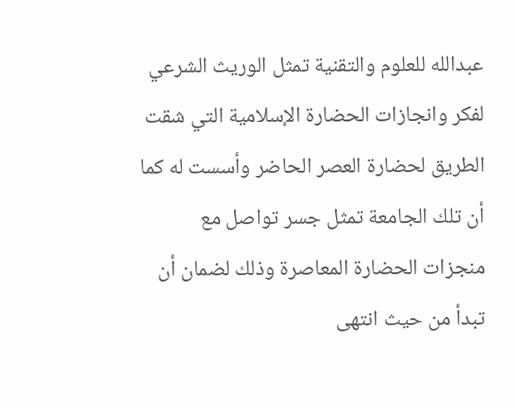عبدالله للعلوم والتقنية تمثل الوريث الشرعي لفكر وانجازات الحضارة الإسلامية التي شقت الطريق لحضارة العصر الحاضر وأسست له كما أن تلك الجامعة تمثل جسر تواصل مع منجزات الحضارة المعاصرة وذلك لضمان أن تبدأ من حيث انتهى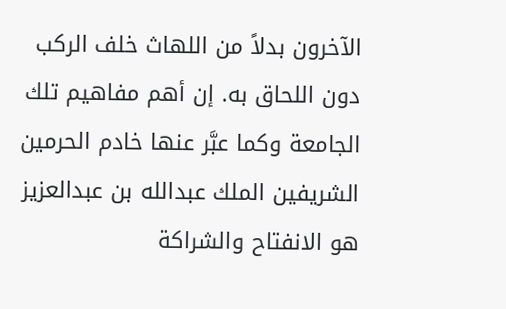الآخرون بدلاً من اللهاث خلف الركب دون اللحاق به. إن أهم مفاهيم تلك الجامعة وكما عبَّر عنها خادم الحرمين الشريفين الملك عبدالله بن عبدالعزيز هو الانفتاح والشراكة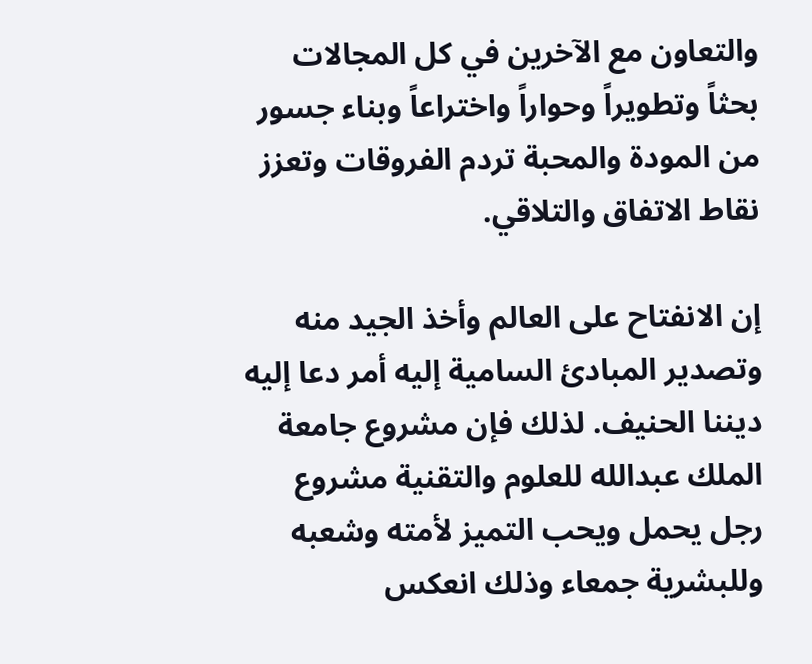والتعاون مع الآخرين في كل المجالات بحثاً وتطويراً وحواراً واختراعاً وبناء جسور من المودة والمحبة تردم الفروقات وتعزز نقاط الاتفاق والتلاقي.

إن الانفتاح على العالم وأخذ الجيد منه وتصدير المبادئ السامية إليه أمر دعا إليه ديننا الحنيف. لذلك فإن مشروع جامعة الملك عبدالله للعلوم والتقنية مشروع رجل يحمل ويحب التميز لأمته وشعبه وللبشرية جمعاء وذلك انعكس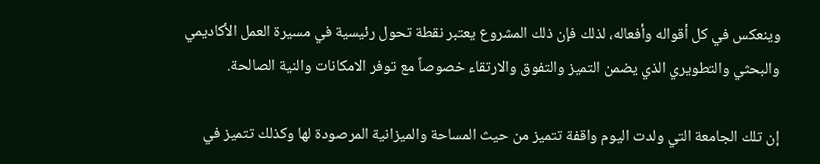وينعكس في كل أقواله وأفعاله، لذلك فإن ذلك المشروع يعتبر نقطة تحول رئيسية في مسيرة العمل الأكاديمي والبحثي والتطويري الذي يضمن التميز والتفوق والارتقاء خصوصاً مع توفر الامكانات والنية الصالحة.

إن تلك الجامعة التي ولدت اليوم واقفة تتميز من حيث المساحة والميزانية المرصودة لها وكذلك تتميز في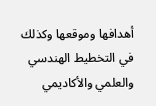أهدافها وموقعها وكذلك في التخطيط الهندسي والعلمي والأكاديمي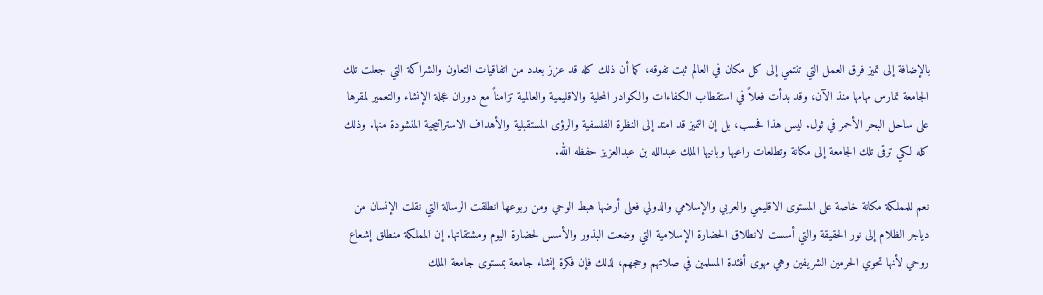بالإضافة إلى تميز فرق العمل التي تنتمي إلى كل مكان في العالم ثبت تفوقه، كما أن ذلك كله قد عزز بعدد من اتفاقيات التعاون والشراكة التي جعلت تلك الجامعة تمارس مهامها منذ الآن، وقد بدأت فعلاً في استقطاب الكفاءات والكوادر المحلية والاقليمية والعالمية تزامناً مع دوران عجلة الإنشاء والتعمير لمقرها على ساحل البحر الأحمر في ثول. ليس هذا فحسب، بل إن التميز قد امتد إلى النظرة الفلسفية والرؤى المستقبلية والأهداف الاستراتيجية المنشودة منها. وذلك كله لكي ترقى تلك الجامعة إلى مكانة وتطلعات راعيها وبانيها الملك عبدالله بن عبدالعزيز حفظه الله.

نعم للمملكة مكانة خاصة على المستوى الاقليمي والعربي والإسلامي والدولي فعلى أرضها هبط الوحي ومن ربوعها انطلقت الرسالة التي نقلت الإنسان من دياجر الظلام إلى نور الحقيقة والتي أسست لانطلاق الحضارة الإسلامية التي وضعت البذور والأسس لحضارة اليوم ومشتقاتها. إن المملكة منطلق إشعاع روحي لأنها تحوي الحرمين الشريفين وهي مهوى أفئدة المسلمين في صلاتهم وحجهم، لذلك فإن فكرة إنشاء جامعة بمستوى جامعة الملك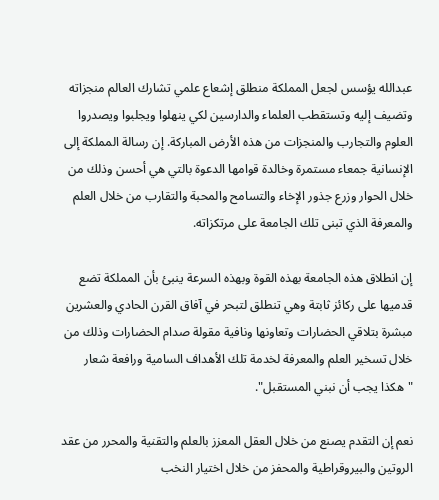عبدالله يؤسس لجعل المملكة منطلق إشعاع علمي تشارك العالم منجزاته وتضيف إليه وتستقطب العلماء والدارسين لكي ينهلوا ويجلبوا ويصدروا العلوم والتجارب والمنجزات من هذه الأرض المباركة. إن رسالة المملكة إلى الإنسانية جمعاء مستمرة وخالدة قوامها الدعوة بالتي هي أحسن وذلك من خلال الحوار وزرع جذور الإخاء والتسامح والمحبة والتقارب من خلال العلم والمعرفة الذي تبنى تلك الجامعة على مرتكزاته.

إن انطلاق هذه الجامعة بهذه القوة وبهذه السرعة ينبئ بأن المملكة تضع قدميها على ركائز ثابتة وهي تنطلق لتبحر في آفاق القرن الحادي والعشرين مبشرة بتلاقي الحضارات وتعاونها ونافية مقولة صدام الحضارات وذلك من خلال تسخير العلم والمعرفة لخدمة تلك الأهداف السامية ورافعة شعار "هكذا يجب أن نبني المستقبل".

نعم إن التقدم يصنع من خلال العقل المعزز بالعلم والتقنية والمحرر من عقد الروتين والبيروقراطية والمحفز من خلال اختيار النخب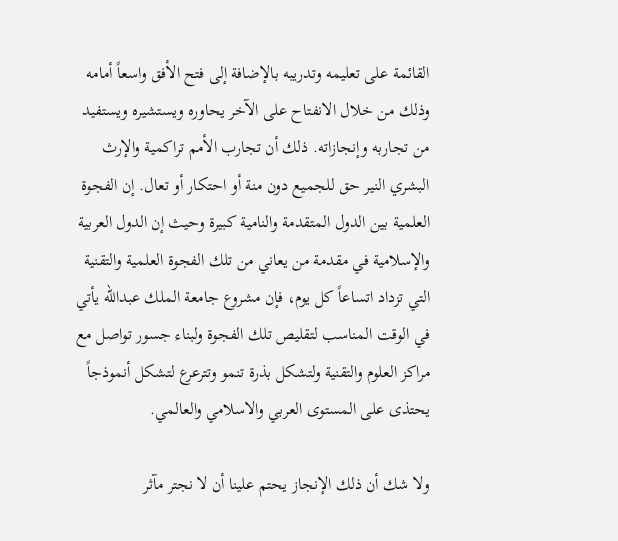القائمة على تعليمه وتدريبه بالإضافة إلى فتح الأفق واسعاً أمامه وذلك من خلال الانفتاح على الآخر يحاوره ويستشيره ويستفيد من تجاربه وإنجازاته. ذلك أن تجارب الأمم تراكمية والإرث البشري النير حق للجميع دون منة أو احتكار أو تعال. إن الفجوة العلمية بين الدول المتقدمة والنامية كبيرة وحيث إن الدول العربية والإسلامية في مقدمة من يعاني من تلك الفجوة العلمية والتقنية التي تزداد اتساعاً كل يوم، فإن مشروع جامعة الملك عبدالله يأتي في الوقت المناسب لتقليص تلك الفجوة ولبناء جسور تواصل مع مراكز العلوم والتقنية ولتشكل بذرة تنمو وتترعرع لتشكل أنموذجاً يحتذى على المستوى العربي والاسلامي والعالمي.

ولا شك أن ذلك الإنجاز يحتم علينا أن لا نجتر مآثر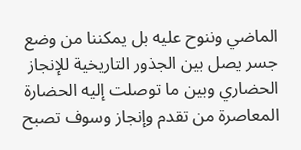الماضي وننوح عليه بل يمكننا من وضع جسر يصل بين الجذور التاريخية للإنجاز الحضاري وبين ما توصلت إليه الحضارة المعاصرة من تقدم وإنجاز وسوف تصبح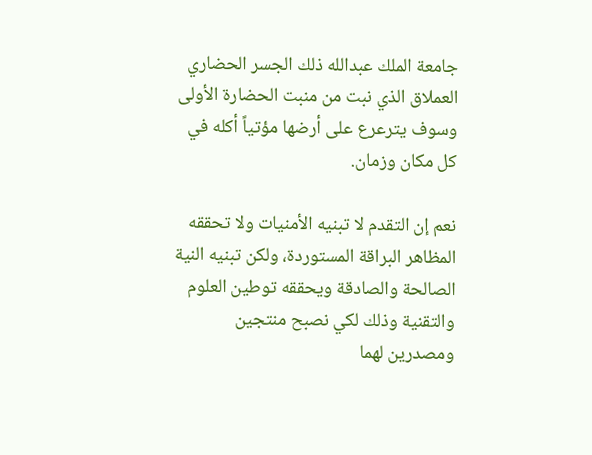جامعة الملك عبدالله ذلك الجسر الحضاري العملاق الذي نبت من منبت الحضارة الأولى وسوف يترعرع على أرضها مؤتياً أكله في كل مكان وزمان.

نعم إن التقدم لا تبنيه الأمنيات ولا تحققه المظاهر البراقة المستوردة، ولكن تبنيه النية الصالحة والصادقة ويحققه توطين العلوم والتقنية وذلك لكي نصبح منتجين ومصدرين لهما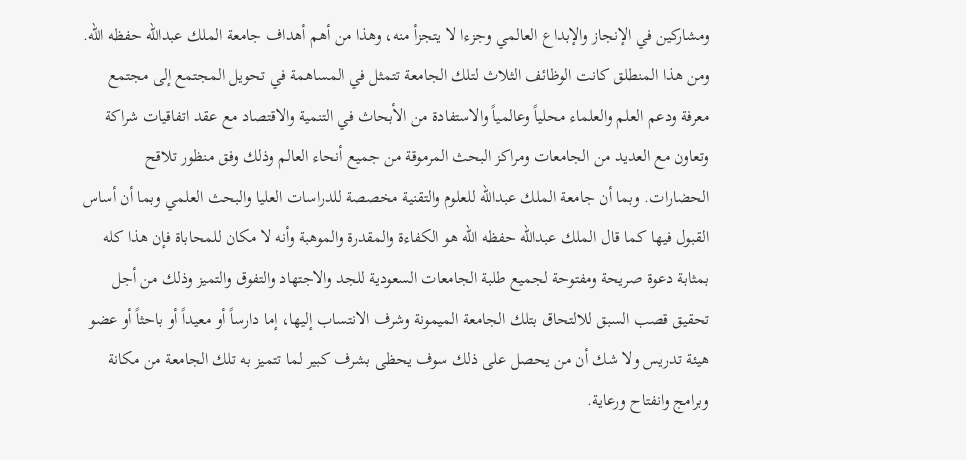ومشاركين في الإنجاز والإبداع العالمي وجزءا لا يتجزأ منه، وهذا من أهم أهداف جامعة الملك عبدالله حفظه الله. ومن هذا المنطلق كانت الوظائف الثلاث لتلك الجامعة تتمثل في المساهمة في تحويل المجتمع إلى مجتمع معرفة ودعم العلم والعلماء محلياً وعالمياً والاستفادة من الأبحاث في التنمية والاقتصاد مع عقد اتفاقيات شراكة وتعاون مع العديد من الجامعات ومراكز البحث المرموقة من جميع أنحاء العالم وذلك وفق منظور تلاقح الحضارات. وبما أن جامعة الملك عبدالله للعلوم والتقنية مخصصة للدراسات العليا والبحث العلمي وبما أن أساس القبول فيها كما قال الملك عبدالله حفظه الله هو الكفاءة والمقدرة والموهبة وأنه لا مكان للمحاباة فإن هذا كله بمثابة دعوة صريحة ومفتوحة لجميع طلبة الجامعات السعودية للجد والاجتهاد والتفوق والتميز وذلك من أجل تحقيق قصب السبق للالتحاق بتلك الجامعة الميمونة وشرف الانتساب إليها، إما دارساً أو معيداً أو باحثاً أو عضو هيئة تدريس ولا شك أن من يحصل على ذلك سوف يحظى بشرف كبير لما تتميز به تلك الجامعة من مكانة وبرامج وانفتاح ورعاية.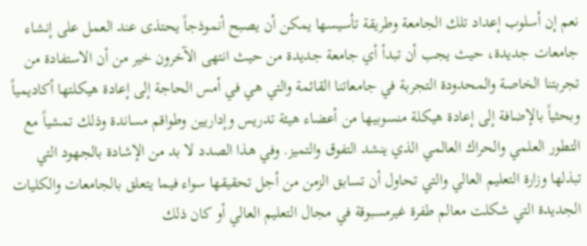نعم إن أسلوب إعداد تلك الجامعة وطريقة تأسيسها يمكن أن يصبح أنموذجاً يحتذى عند العمل على إنشاء جامعات جديدة، حيث يجب أن تبدأ أي جامعة جديدة من حيث انتهى الآخرون خير من أن الاستفادة من تجربتنا الخاصة والمحدودة التجربة في جامعاتنا القائمة والتي هي في أمس الحاجة إلى إعادة هيكلتها أكاديمياً وبحثياً بالإضافة إلى إعادة هيكلة منسوبيها من أعضاء هيئة تدريس وإداريين وطواقم مساندة وذلك تمشياً مع التطور العلمي والحراك العالمي الذي ينشد التفوق والتميز. وفي هذا الصدد لا بد من الإشادة بالجهود التي تبذلها وزارة التعليم العالي والتي تحاول أن تسابق الزمن من أجل تحقيقها سواء فيما يتعلق بالجامعات والكليات الجديدة التي شكلت معالم طفرة غيرمسبوقة في مجال التعليم العالي أو كان ذلك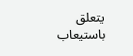يتعلق باستيعاب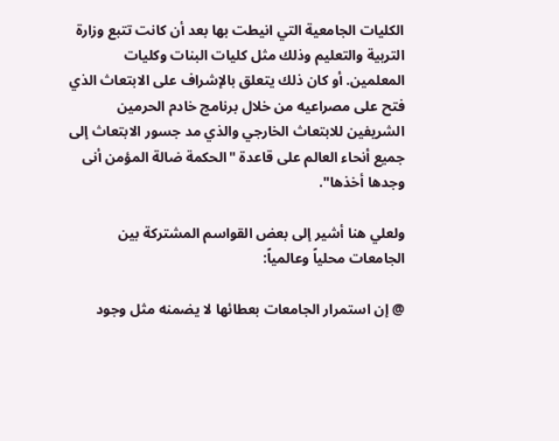الكليات الجامعية التي انيطت بها بعد أن كانت تتبع وزارة التربية والتعليم وذلك مثل كليات البنات وكليات المعلمين. أو كان ذلك يتعلق بالإشراف على الابتعاث الذي فتح على مصراعيه من خلال برنامج خادم الحرمين الشريفين للابتعاث الخارجي والذي مد جسور الابتعاث إلى جميع أنحاء العالم على قاعدة "الحكمة ضالة المؤمن أنى وجدها أخذها".

ولعلي هنا أشير إلى بعض القواسم المشتركة بين الجامعات محلياً وعالمياً:

@ إن استمرار الجامعات بعطائها لا يضمنه مثل وجود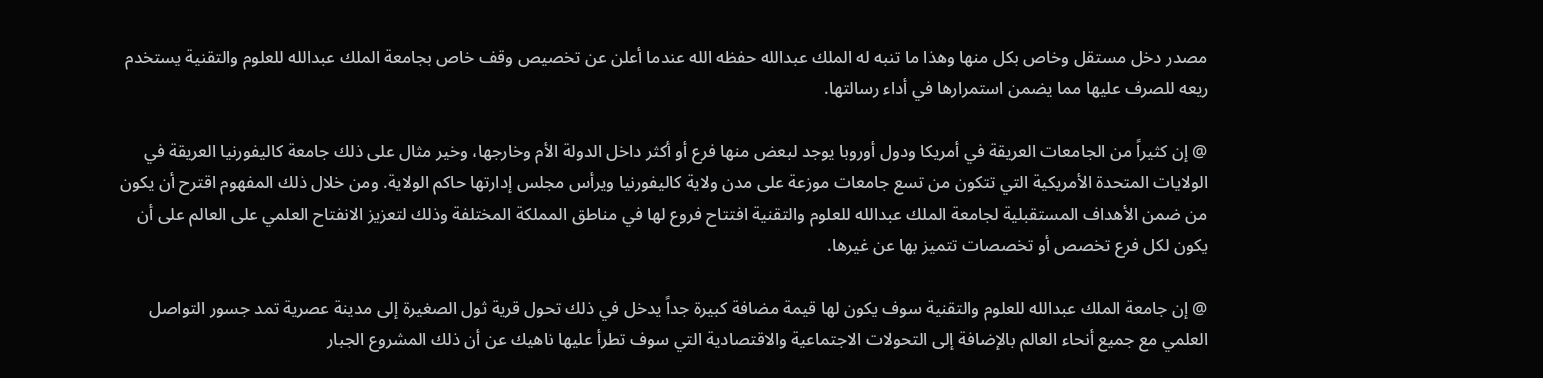مصدر دخل مستقل وخاص بكل منها وهذا ما تنبه له الملك عبدالله حفظه الله عندما أعلن عن تخصيص وقف خاص بجامعة الملك عبدالله للعلوم والتقنية يستخدم ريعه للصرف عليها مما يضمن استمرارها في أداء رسالتها.

@ إن كثيراً من الجامعات العريقة في أمريكا ودول أوروبا يوجد لبعض منها فرع أو أكثر داخل الدولة الأم وخارجها، وخير مثال على ذلك جامعة كاليفورنيا العريقة في الولايات المتحدة الأمريكية التي تتكون من تسع جامعات موزعة على مدن ولاية كاليفورنيا ويرأس مجلس إدارتها حاكم الولاية. ومن خلال ذلك المفهوم اقترح أن يكون من ضمن الأهداف المستقبلية لجامعة الملك عبدالله للعلوم والتقنية افتتاح فروع لها في مناطق المملكة المختلفة وذلك لتعزيز الانفتاح العلمي على العالم على أن يكون لكل فرع تخصص أو تخصصات تتميز بها عن غيرها.

@ إن جامعة الملك عبدالله للعلوم والتقنية سوف يكون لها قيمة مضافة كبيرة جداً يدخل في ذلك تحول قرية ثول الصغيرة إلى مدينة عصرية تمد جسور التواصل العلمي مع جميع أنحاء العالم بالإضافة إلى التحولات الاجتماعية والاقتصادية التي سوف تطرأ عليها ناهيك عن أن ذلك المشروع الجبار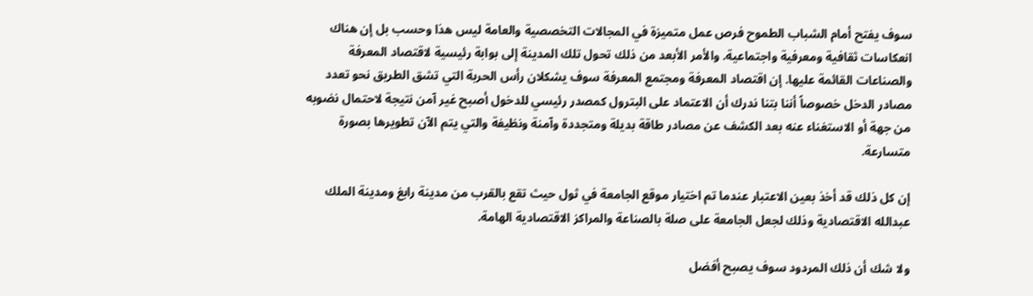سوف يفتح أمام الشباب الطموح فرص عمل متميزة في المجالات التخصصية والعامة ليس هذا وحسب بل إن هناك انعكاسات ثقافية ومعرفية واجتماعية. والأمر الأبعد من ذلك تحول تلك المدينة إلى بوابة رئيسية لاقتصاد المعرفة والصناعات القائمة عليها. إن اقتصاد المعرفة ومجتمع المعرفة سوف يشكلان رأس الحربة التي تشق الطريق نحو تعدد مصادر الدخل خصوصاً أننا بتنا ندرك أن الاعتماد على البترول كمصدر رئيسي للدخول أصبح غير آمن نتيجة لاحتمال نضوبه من جهة أو الاستغناء عنه بعد الكشف عن مصادر طاقة بديلة ومتجددة وآمنة ونظيفة والتي يتم الآن تطويرها بصورة متسارعة.

إن كل ذلك قد أخذ بعين الاعتبار عندما تم اختيار موقع الجامعة في ثول حيث تقع بالقرب من مدينة رابغ ومدينة الملك عبدالله الاقتصادية وذلك لجعل الجامعة على صلة بالصناعة والمراكز الاقتصادية الهامة.

ولا شك أن ذلك المردود سوف يصبح أفضل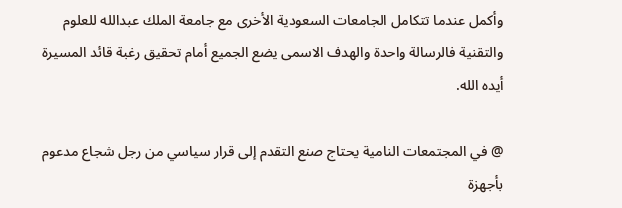وأكمل عندما تتكامل الجامعات السعودية الأخرى مع جامعة الملك عبدالله للعلوم والتقنية فالرسالة واحدة والهدف الاسمى يضع الجميع أمام تحقيق رغبة قائد المسيرة أيده الله.

@ في المجتمعات النامية يحتاج صنع التقدم إلى قرار سياسي من رجل شجاع مدعوم بأجهزة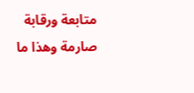متابعة ورقابة صارمة وهذا ما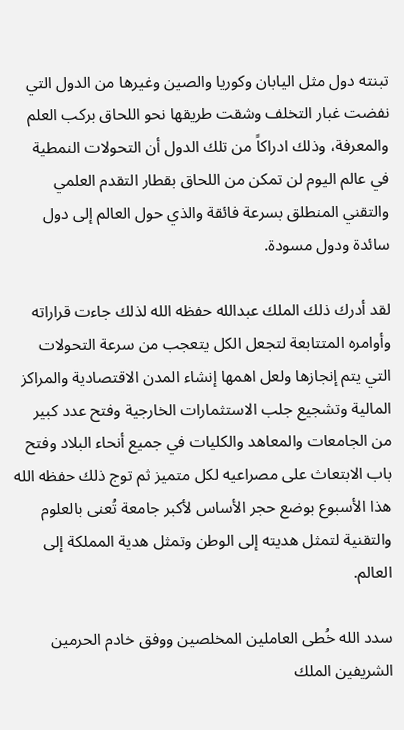تبنته دول مثل اليابان وكوريا والصين وغيرها من الدول التي نفضت غبار التخلف وشقت طريقها نحو اللحاق بركب العلم والمعرفة، وذلك ادراكاً من تلك الدول أن التحولات النمطية في عالم اليوم لن تمكن من اللحاق بقطار التقدم العلمي والتقني المنطلق بسرعة فائقة والذي حول العالم إلى دول سائدة ودول مسودة.

لقد أدرك ذلك الملك عبدالله حفظه الله لذلك جاءت قراراته وأوامره المتتابعة لتجعل الكل يتعجب من سرعة التحولات التي يتم إنجازها ولعل اهمها إنشاء المدن الاقتصادية والمراكز المالية وتشجيع جلب الاستثمارات الخارجية وفتح عدد كبير من الجامعات والمعاهد والكليات في جميع أنحاء البلاد وفتح باب الابتعاث على مصراعيه لكل متميز ثم توج ذلك حفظه الله هذا الأسبوع بوضع حجر الأساس لأكبر جامعة تُعنى بالعلوم والتقنية لتمثل هديته إلى الوطن وتمثل هدية المملكة إلى العالم.

سدد الله خُطى العاملين المخلصين ووفق خادم الحرمين الشريفين الملك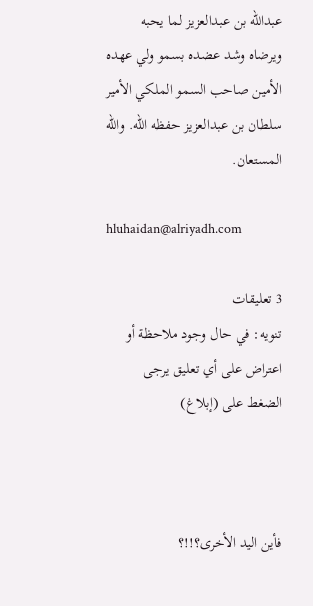عبدالله بن عبدالعزيز لما يحبه ويرضاه وشد عضده بسمو ولي عهده الأمين صاحب السمو الملكي الأمير سلطان بن عبدالعزيز حفظه الله. والله المستعان.

hluhaidan@alriyadh.com

3 تعليقات
تنويه: في حال وجود ملاحظة أو اعتراض على أي تعليق يرجى الضغط على (إبلاغ)



فأين اليد الأخرى؟!!؟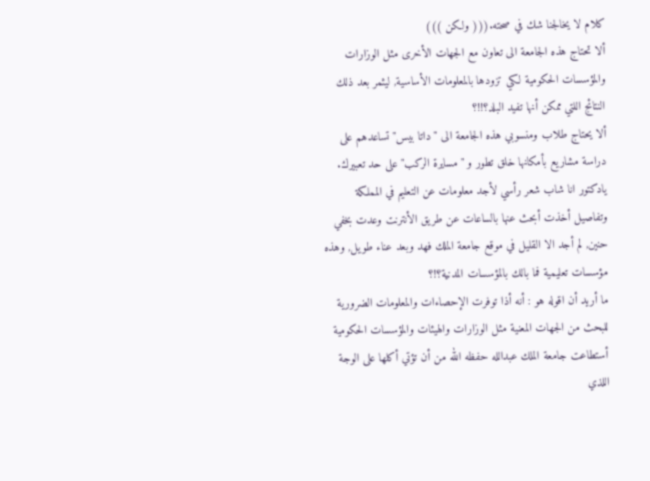كلام لا يخالجنا شك في صحته.((( ولكن )))
ألا تحتاج هذه الجامعة الى تعاون مع الجهات الأخرى مثل الوزارات والمؤسسات الحكومية لكي تزودها بالمعلومات الأساسية, ليثمر بعد ذلك النتائج اللتي ممكن أنها تفيد البلد؟!!؟
ألا يحتاج طلاب ومنسوبي هذه الجامعة الى "داتا بيس" تساعدهم على دراسة مشاريع بأمكانها خلق تطور و "مسايرة الركب" على حد تعبيرك.
يادكتور انا شاب شعر رأسي لأجد معلومات عن التعليم في المملكة وتفاصيل أخذت أبحث عنها بالساعات عن طريق الأنترنت وعدت بخفي حنين, لم أجد الا القليل في موقع جامعة الملك فهد وبعد عناء طويل, وهذه مؤسسات تعليمية فما بالك بالمؤسسات المدنية؟!؟
ما أريد أن اقوله هو : أنه أذا توفرت الإحصاءات والمعلومات الضرورية للبحث من الجهات المعنية مثل الوزارات والهيئات والمؤسسات الحكومية أستطاعت جامعة الملك عبدالله حفظه الله من أن تؤتي أكلها على الوجة اللذي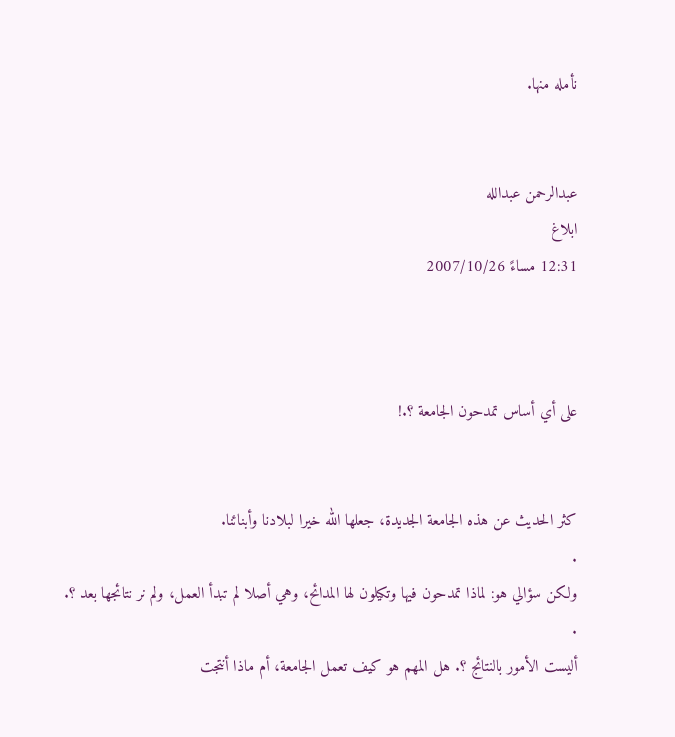نأمله منها.


عبدالرحمن عبدالله
ابلاغ
12:31 مساءً 2007/10/26



على أي أساس تمدحون الجامعة ؟.!


كثر الحديث عن هذه الجامعة الجديدة، جعلها الله خيرا لبلادنا وأبنائنا.
.
ولكن سؤالي هو: لماذا تمدحون فيها وتكيلون لها المدائح، وهي أصلا لم تبدأ العمل، ولم نر نتائجها بعد ؟.
.
أليست الأمور بالنتائج ؟. هل المهم هو كيف تعمل الجامعة، أم ماذا أنتجت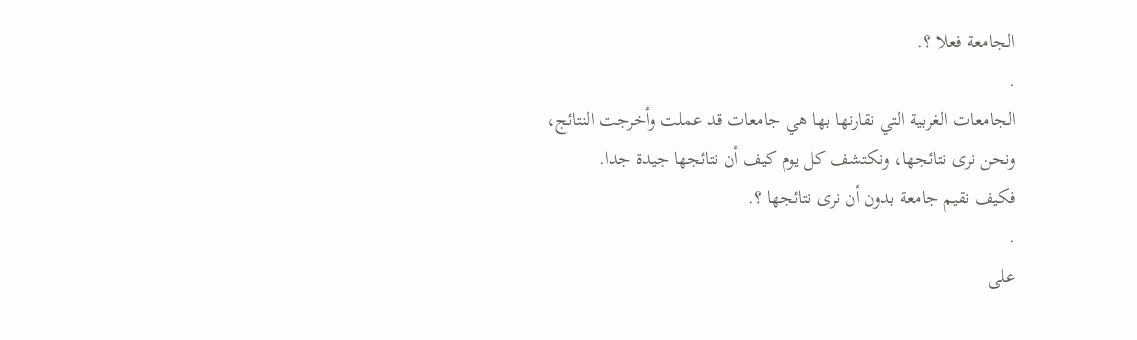الجامعة فعلا ؟.
.
الجامعات الغربية التي نقارنها بها هي جامعات قد عملت وأخرجت النتائج، ونحن نرى نتائجها، ونكتشف كل يوم كيف أن نتائجها جيدة جدا.
فكيف نقيم جامعة بدون أن نرى نتائجها ؟.
.
على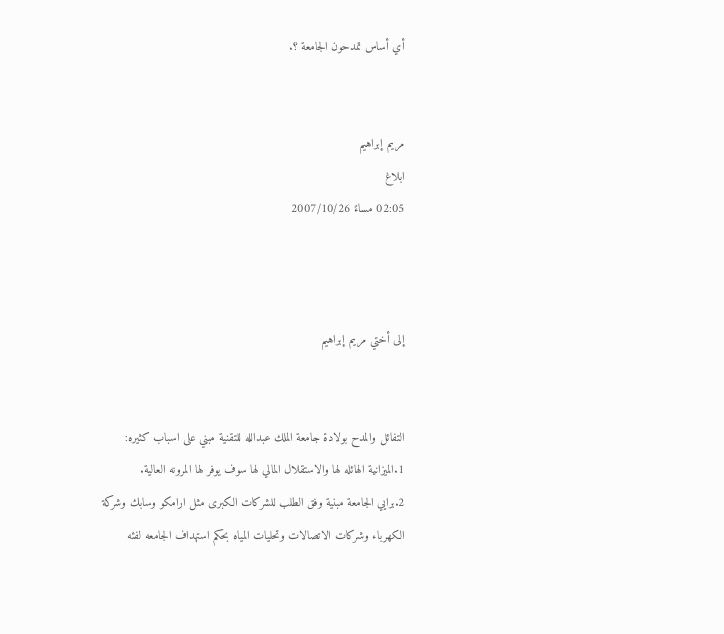أي أساس تمدحون الجامعة ؟.


مريم إبراهيم
ابلاغ
02:05 مساءً 2007/10/26



إلى أختي مريم إبراهيم


التفائل والمدح بولادة جامعة الملك عبدالله للتقنية مبني على اسباب كثيره:
1.الميزانية الهائله لها والاستقلال المالي لها سوف يوفر لها المرونه العالية.
2.برايي الجامعة مبنية وفق الطلب للشركات الكبرى مثل ارامكو وسابك وشركة
الكهرباء وشركات الاتصالات وتحليات المياه بحكم استهداف الجامعه لفئه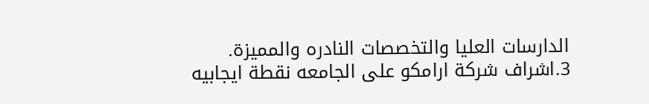الدارسات العليا والتخصصات النادره والمميزة.
3.اشراف شركة ارامكو على الجامعه نقطة ايجابيه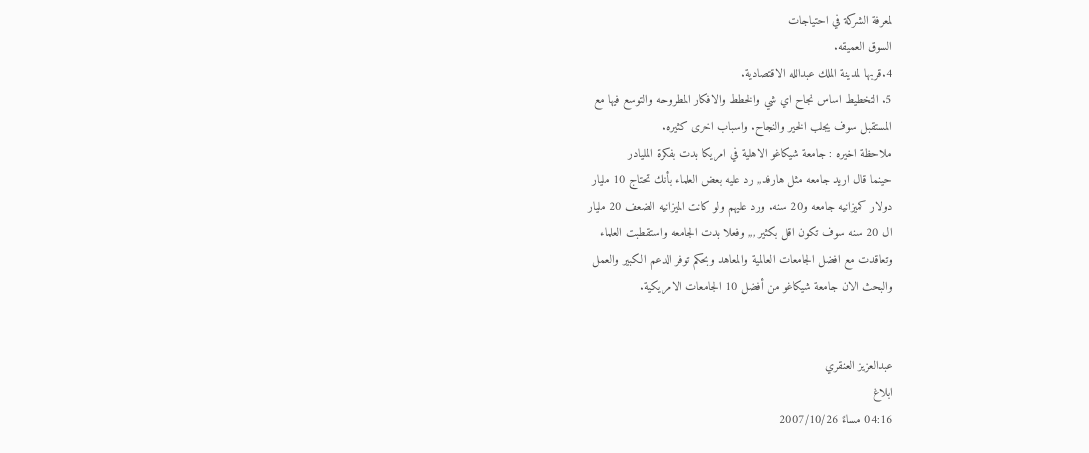لمعرفة الشركة في احتياجات
السوق العميقه.
4.قربها لمدينة الملك عبدالله الاقتصادية.
5. التخطيط اساس نجاح اي شي والخطط والافكار المطروحه والتوسع فيها مع
المستقبل سوف يجلب الخير والنجاح. واسباب اخرى كثيره.
ملاحظة اخيره : جامعة شيكاغو الاهلية في امريكا بدت بفكرة المليادر
حينما قال اريد جامعه مثل هارفد,, رد عليه بعض العلماء بأنك تحتاج 10 مليار
دولار كميزانيه جامعه و20 سنه. ورد عليهم ولو كانت الميزانيه الضعف 20 مليار
ال 20 سنه سوف تكون اقل بكثير ,,, وفعلا بدت الجامعه واستقطبت العلماء
وتعاقدت مع افضل الجامعات العالمية والمعاهد وبحكم توفر الدعم الكبير والعمل
والبحث الان جامعة شيكاغو من أفضل 10 الجامعات الامريكية.


عبدالعزيز العنقري
ابلاغ
04:16 مساءً 2007/10/26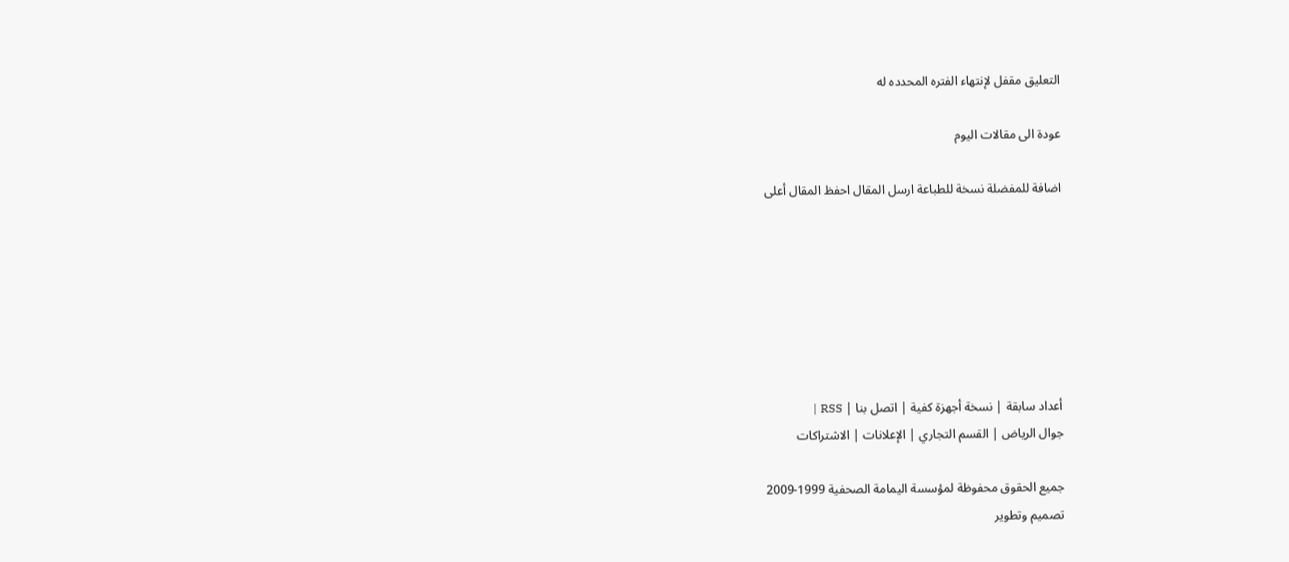التعليق مقفل لإنتهاء الفتره المحدده له

عودة الى مقالات اليوم

اضافة للمفضلة نسخة للطباعة ارسل المقال احفظ المقال أعلى







أعداد سابقة | نسخة أجهزة كفية | اتصل بنا | RSS |
جوال الرياض | القسم التجاري | الإعلانات | الاشتراكات

جميع الحقوق محفوظة لمؤسسة اليمامة الصحفية 1999-2009
تصميم وتطوير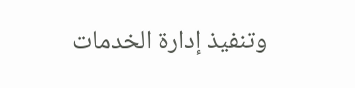وتنفيذ إدارة الخدمات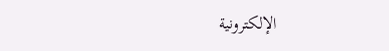الإلكترونية